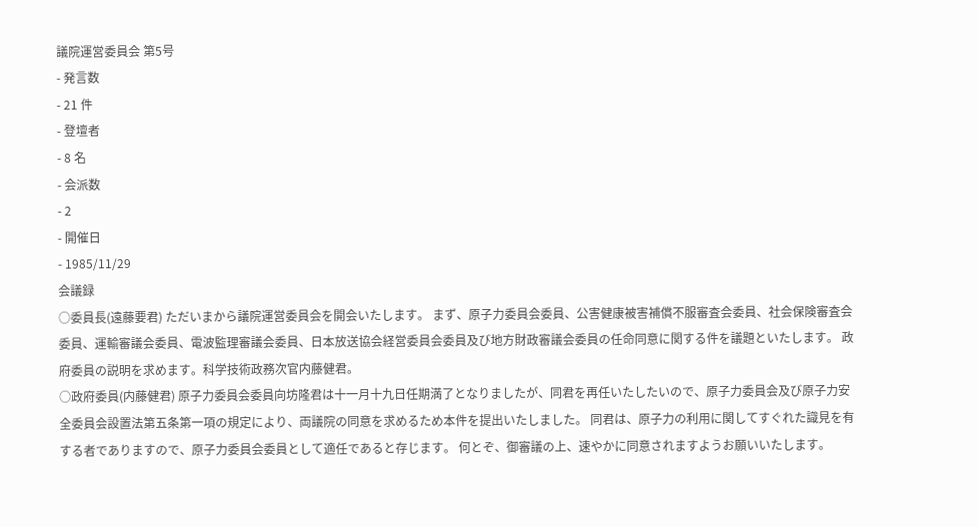議院運営委員会 第5号
- 発言数
- 21 件
- 登壇者
- 8 名
- 会派数
- 2
- 開催日
- 1985/11/29
会議録
○委員長(遠藤要君) ただいまから議院運営委員会を開会いたします。 まず、原子力委員会委員、公害健康被害補償不服審査会委員、社会保険審査会委員、運輸審議会委員、電波監理審議会委員、日本放送協会経営委員会委員及び地方財政審議会委員の任命同意に関する件を議題といたします。 政府委員の説明を求めます。科学技術政務次官内藤健君。
○政府委員(内藤健君) 原子力委員会委員向坊隆君は十一月十九日任期満了となりましたが、同君を再任いたしたいので、原子力委員会及び原子力安全委員会設置法第五条第一項の規定により、両議院の同意を求めるため本件を提出いたしました。 同君は、原子力の利用に関してすぐれた識見を有する者でありますので、原子力委員会委員として適任であると存じます。 何とぞ、御審議の上、速やかに同意されますようお願いいたします。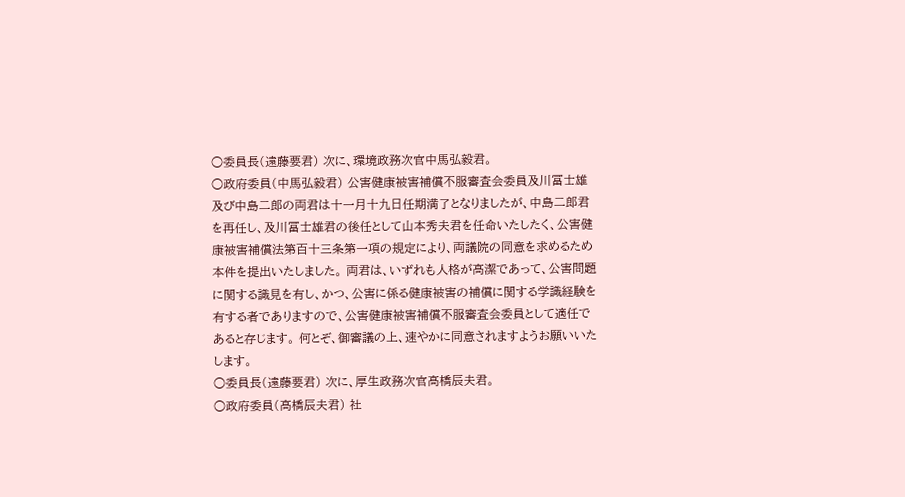○委員長(遠藤要君) 次に、環境政務次官中馬弘毅君。
○政府委員(中馬弘毅君) 公害健康被害補償不服審査会委員及川冨士雄及び中島二郎の両君は十一月十九日任期満了となりましたが、中島二郎君を再任し、及川冨士雄君の後任として山本秀夫君を任命いたしたく、公害健康被害補償法第百十三条第一項の規定により、両議院の同意を求めるため本件を提出いたしました。 両君は、いずれも人格が高潔であって、公害問題に関する識見を有し、かつ、公害に係る健康被害の補償に関する学識経験を有する者でありますので、公害健康被害補償不服審査会委員として適任であると存じます。 何とぞ、御審議の上、速やかに同意されますようお願いいたします。
○委員長(遠藤要君) 次に、厚生政務次官高橋辰夫君。
○政府委員(高橋辰夫君) 社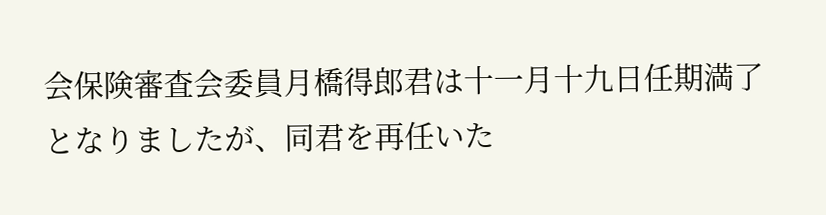会保険審査会委員月橋得郎君は十一月十九日任期満了となりましたが、同君を再任いた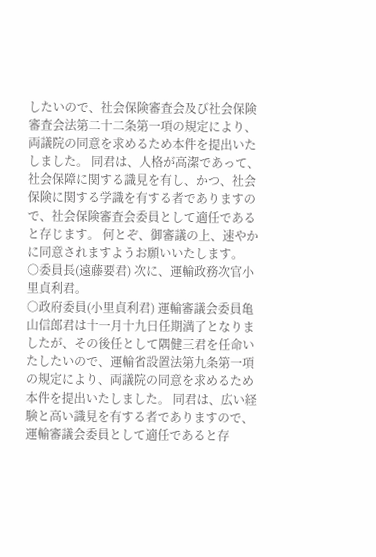したいので、社会保険審査会及び社会保険審査会法第二十二条第一項の規定により、両議院の同意を求めるため本件を提出いたしました。 同君は、人格が高潔であって、社会保障に関する識見を有し、かつ、社会保険に関する学識を有する者でありますので、社会保険審査会委員として適任であると存じます。 何とぞ、御審議の上、速やかに同意されますようお願いいたします。
○委員長(遠藤要君) 次に、運輸政務次官小里貞利君。
○政府委員(小里貞利君) 運輸審議会委員亀山信郎君は十一月十九日任期満了となりましたが、その後任として隅健三君を任命いたしたいので、運輸省設置法第九条第一項の規定により、両議院の同意を求めるため本件を提出いたしました。 同君は、広い経験と高い識見を有する者でありますので、運輸審議会委員として適任であると存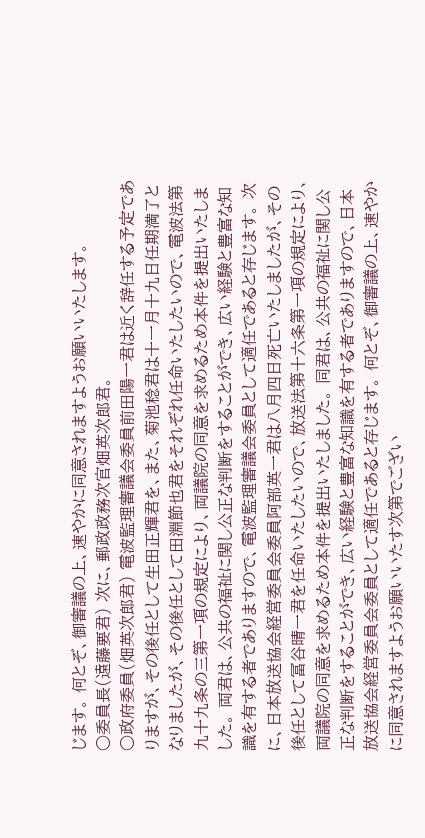じます。 何とぞ、御審議の上、速やかに同意されますようお願いいたします。
○委員長(遠藤要君) 次に、郵政政務次官畑英次郎君。
○政府委員(畑英次郎君) 電波監理審議会委員前田陽一君は近く辞任する予定でありますが、その後任として生田正輝君を、また、菊池稔君は十一月十九日任期満了となりましたが、その後任として田淵節也君をそれぞれ任命いたしたいので、電波法第九十九条の三第一項の規定により、両議院の同意を求めるため本件を提出いたしました。 両君は、公共の福祉に関し公正な判断をすることができ、広い経験と豊富な知識を有する者でありますので、電波監理審議会委員として適任であると存じます。 次に、日本放送協会経営委員会委員阿部英一君は八月四日死亡いたしましたが、その後任として冨谷晴一君を任命いたしたいので、放送法第十六条第一項の規定により、両議院の同意を求めるため本件を提出いたしました。 同君は、公共の福祉に関し公正な判断をすることができ、広い経験と豊富な知識を有する者でありますので、日本放送協会経営委員会委員として適任であると存じます。 何とぞ、御審議の上、速やかに同意されますようお願いいたす次第でござい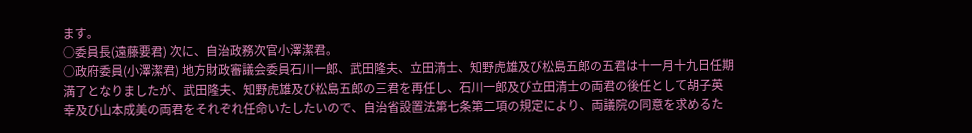ます。
○委員長(遠藤要君) 次に、自治政務次官小澤潔君。
○政府委員(小澤潔君) 地方財政審議会委員石川一郎、武田隆夫、立田清士、知野虎雄及び松島五郎の五君は十一月十九日任期満了となりましたが、武田隆夫、知野虎雄及び松島五郎の三君を再任し、石川一郎及び立田清士の両君の後任として胡子英幸及び山本成美の両君をそれぞれ任命いたしたいので、自治省設置法第七条第二項の規定により、両議院の同意を求めるた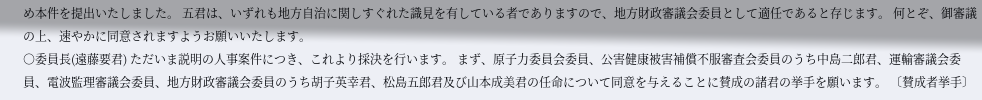め本件を提出いたしました。 五君は、いずれも地方自治に関しすぐれた識見を有している者でありますので、地方財政審議会委員として適任であると存じます。 何とぞ、御審議の上、速やかに同意されますようお願いいたします。
○委員長(遠藤要君) ただいま説明の人事案件につき、これより採決を行います。 まず、原子力委員会委員、公害健康被害補償不服審査会委員のうち中島二郎君、運輸審議会委員、電波監理審議会委員、地方財政審議会委員のうち胡子英幸君、松島五郎君及び山本成美君の任命について同意を与えることに賛成の諸君の挙手を願います。 〔賛成者挙手〕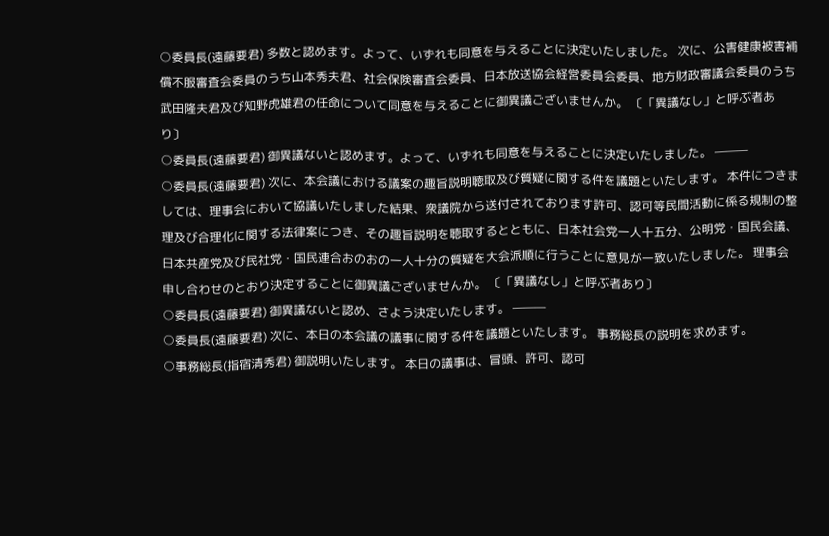○委員長(遠藤要君) 多数と認めます。よって、いずれも同意を与えることに決定いたしました。 次に、公害健康被害補償不服審査会委員のうち山本秀夫君、社会保険審査会委員、日本放送協会経営委員会委員、地方財政審議会委員のうち武田隆夫君及び知野虎雄君の任命について同意を与えることに御異議ございませんか。 〔「異議なし」と呼ぶ者あり〕
○委員長(遠藤要君) 御異議ないと認めます。よって、いずれも同意を与えることに決定いたしました。 ———
○委員長(遠藤要君) 次に、本会議における議案の趣旨説明聴取及び質疑に関する件を議題といたします。 本件につきましては、理事会において協議いたしました結果、衆議院から送付されております許可、認可等民間活動に係る規制の整理及び合理化に関する法律案につき、その趣旨説明を聴取するとともに、日本社会党一人十五分、公明党・国民会議、日本共産党及び民社党・国民連合おのおの一人十分の質疑を大会派順に行うことに意見が一致いたしました。 理事会申し合わせのとおり決定することに御異議ございませんか。 〔「異議なし」と呼ぶ者あり〕
○委員長(遠藤要君) 御異議ないと認め、さよう決定いたします。 ———
○委員長(遠藤要君) 次に、本日の本会議の議事に関する件を議題といたします。 事務総長の説明を求めます。
○事務総長(指宿清秀君) 御説明いたします。 本日の議事は、冒頭、許可、認可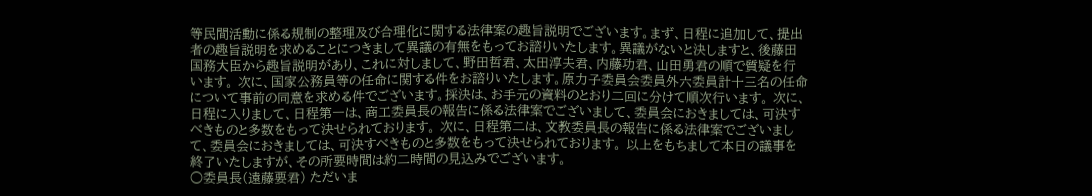等民間活動に係る規制の整理及び合理化に関する法律案の趣旨説明でございます。まず、日程に追加して、提出者の趣旨説明を求めることにつきまして異議の有無をもってお諮りいたします。異議がないと決しますと、後藤田国務大臣から趣旨説明があり、これに対しまして、野田哲君、太田淳夫君、内藤功君、山田勇君の順で質疑を行います。 次に、国家公務員等の任命に関する件をお諮りいたします。原力子委員会委員外六委員計十三名の任命について事前の同意を求める件でございます。採決は、お手元の資料のとおり二回に分けて順次行います。 次に、日程に入りまして、日程第一は、商工委員長の報告に係る法律案でございまして、委員会におきましては、可決すべきものと多数をもって決せられております。 次に、日程第二は、文教委員長の報告に係る法律案でございまして、委員会におきましては、可決すべきものと多数をもって決せられております。 以上をもちまして本日の議事を終了いたしますが、その所要時間は約二時間の見込みでございます。
○委員長(遠藤要君) ただいま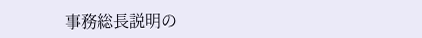事務総長説明の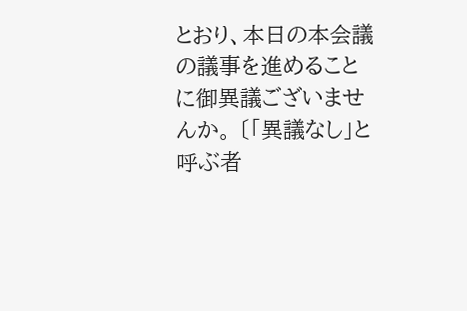とおり、本日の本会議の議事を進めることに御異議ございませんか。 〔「異議なし」と呼ぶ者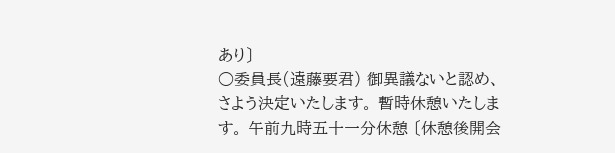あり〕
○委員長(遠藤要君) 御異議ないと認め、さよう決定いたします。 暫時休憩いたします。 午前九時五十一分休憩 〔休憩後開会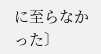に至らなかった〕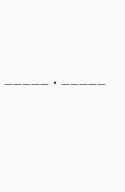—————・—————